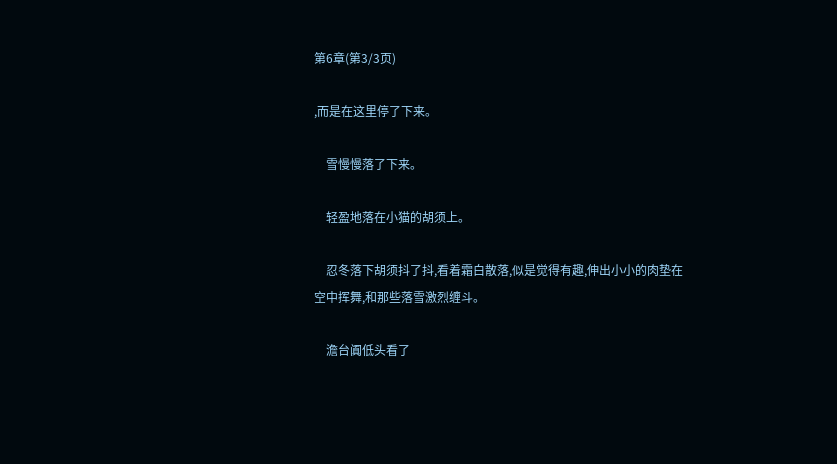第6章(第3/3页)

,而是在这里停了下来。

    雪慢慢落了下来。

    轻盈地落在小猫的胡须上。

    忍冬落下胡须抖了抖,看着霜白散落,似是觉得有趣,伸出小小的肉垫在空中挥舞,和那些落雪激烈缠斗。

    澹台阗低头看了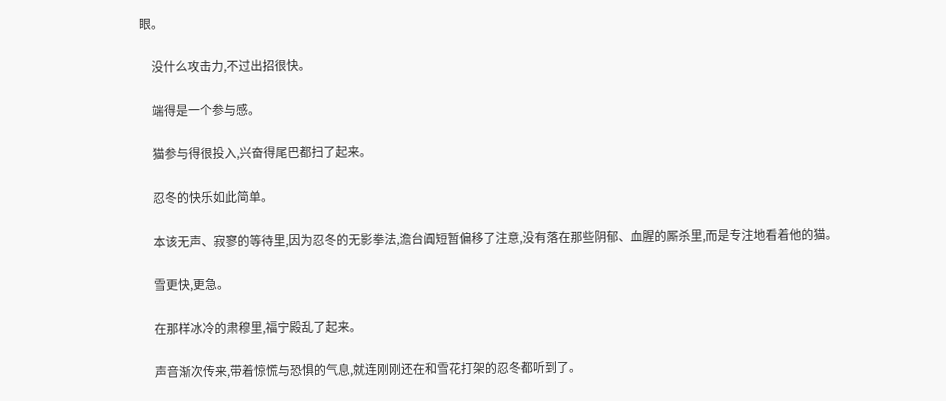眼。

    没什么攻击力,不过出招很快。

    端得是一个参与感。

    猫参与得很投入,兴奋得尾巴都扫了起来。

    忍冬的快乐如此简单。

    本该无声、寂寥的等待里,因为忍冬的无影拳法,澹台阗短暂偏移了注意,没有落在那些阴郁、血腥的厮杀里,而是专注地看着他的猫。

    雪更快,更急。

    在那样冰冷的肃穆里,福宁殿乱了起来。

    声音渐次传来,带着惊慌与恐惧的气息,就连刚刚还在和雪花打架的忍冬都听到了。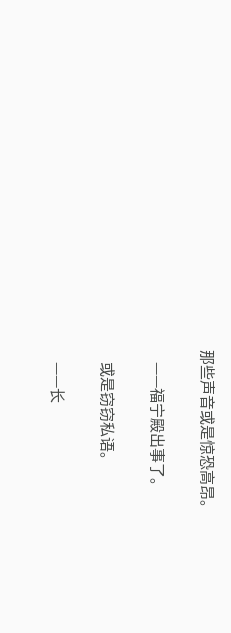那些声音或是惊恐高昂。

    ——福宁殿出事了。

    或是窃窃私语。

    ——长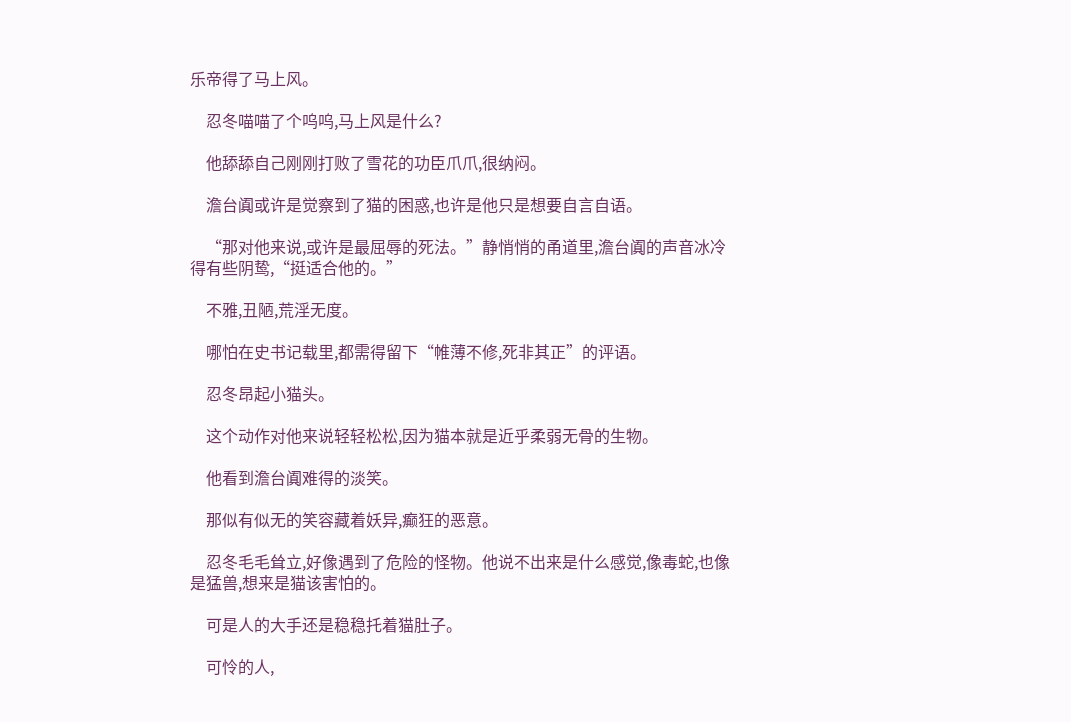乐帝得了马上风。

    忍冬喵喵了个呜呜,马上风是什么?

    他舔舔自己刚刚打败了雪花的功臣爪爪,很纳闷。

    澹台阗或许是觉察到了猫的困惑,也许是他只是想要自言自语。

    “那对他来说,或许是最屈辱的死法。”静悄悄的甬道里,澹台阗的声音冰冷得有些阴鸷,“挺适合他的。”

    不雅,丑陋,荒淫无度。

    哪怕在史书记载里,都需得留下“帷薄不修,死非其正”的评语。

    忍冬昂起小猫头。

    这个动作对他来说轻轻松松,因为猫本就是近乎柔弱无骨的生物。

    他看到澹台阗难得的淡笑。

    那似有似无的笑容藏着妖异,癫狂的恶意。

    忍冬毛毛耸立,好像遇到了危险的怪物。他说不出来是什么感觉,像毒蛇,也像是猛兽,想来是猫该害怕的。

    可是人的大手还是稳稳托着猫肚子。

    可怜的人,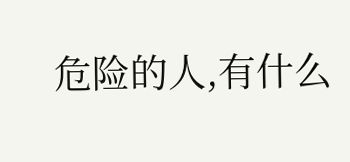危险的人,有什么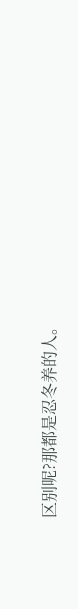区别呢?那都是忍冬养的人。